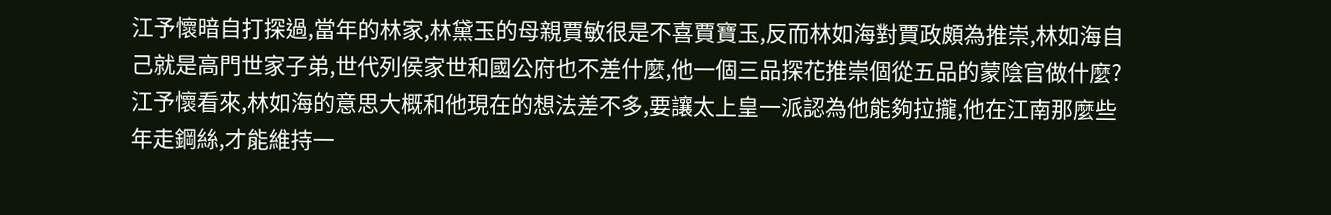江予懷暗自打探過,當年的林家,林黛玉的母親賈敏很是不喜賈寶玉,反而林如海對賈政頗為推崇,林如海自己就是高門世家子弟,世代列侯家世和國公府也不差什麼,他一個三品探花推崇個從五品的蒙陰官做什麼?江予懷看來,林如海的意思大概和他現在的想法差不多,要讓太上皇一派認為他能夠拉攏,他在江南那麼些年走鋼絲,才能維持一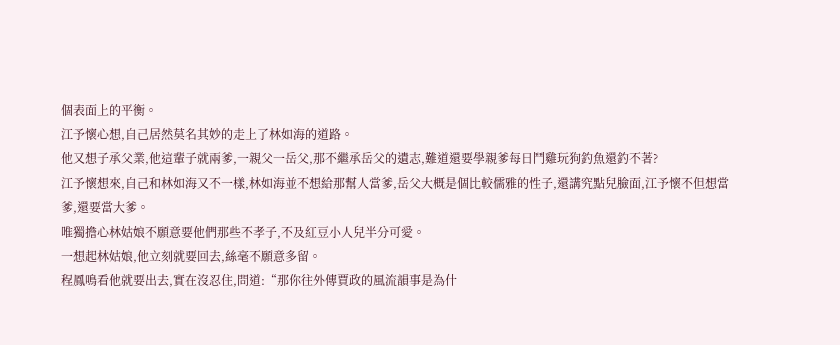個表面上的平衡。
江予懷心想,自己居然莫名其妙的走上了林如海的道路。
他又想子承父業,他這輩子就兩爹,一親父一岳父,那不繼承岳父的遺志,難道還要學親爹每日鬥雞玩狗釣魚還釣不著?
江予懷想來,自己和林如海又不一樣,林如海並不想給那幫人當爹,岳父大概是個比較儒雅的性子,還講究點兒臉面,江予懷不但想當爹,還要當大爹。
唯獨擔心林姑娘不願意要他們那些不孝子,不及紅豆小人兒半分可愛。
一想起林姑娘,他立刻就要回去,絲毫不願意多留。
程鳳鳴看他就要出去,實在沒忍住,問道:“那你往外傳賈政的風流韻事是為什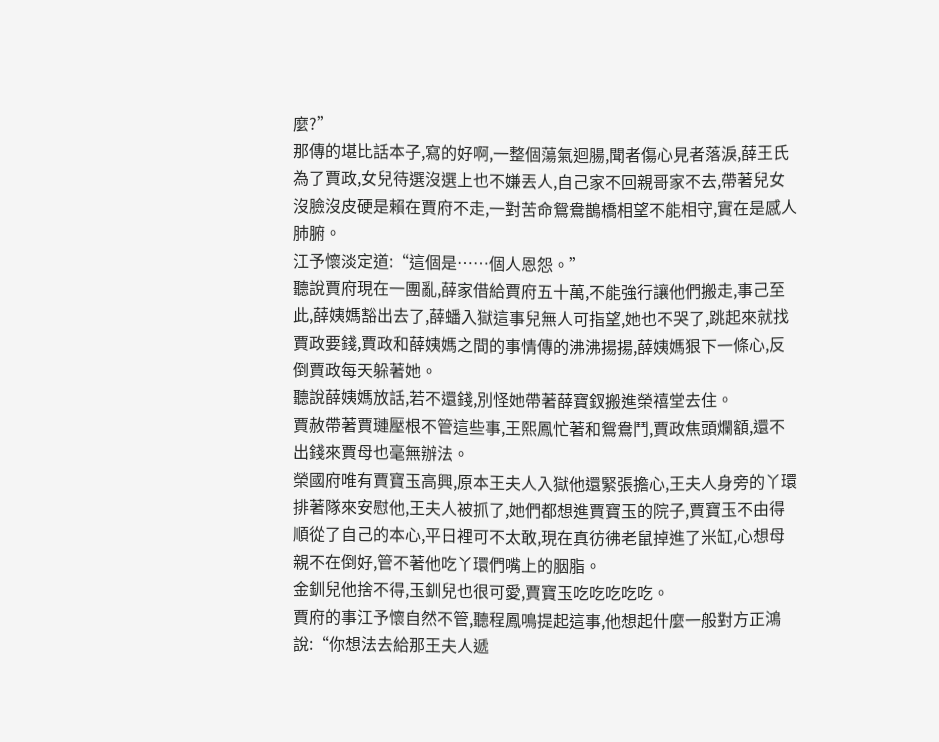麼?”
那傳的堪比話本子,寫的好啊,一整個蕩氣迴腸,聞者傷心見者落淚,薛王氏為了賈政,女兒待選沒選上也不嫌丟人,自己家不回親哥家不去,帶著兒女沒臉沒皮硬是賴在賈府不走,一對苦命鴛鴦鵲橋相望不能相守,實在是感人肺腑。
江予懷淡定道:“這個是……個人恩怨。”
聽說賈府現在一團亂,薛家借給賈府五十萬,不能強行讓他們搬走,事己至此,薛姨媽豁出去了,薛蟠入獄這事兒無人可指望,她也不哭了,跳起來就找賈政要錢,賈政和薛姨媽之間的事情傳的沸沸揚揚,薛姨媽狠下一條心,反倒賈政每天躲著她。
聽說薛姨媽放話,若不還錢,別怪她帶著薛寶釵搬進榮禧堂去住。
賈赦帶著賈璉壓根不管這些事,王熙鳳忙著和鴛鴦鬥,賈政焦頭爛額,還不出錢來賈母也毫無辦法。
榮國府唯有賈寶玉高興,原本王夫人入獄他還緊張擔心,王夫人身旁的丫環排著隊來安慰他,王夫人被抓了,她們都想進賈寶玉的院子,賈寶玉不由得順從了自己的本心,平日裡可不太敢,現在真彷彿老鼠掉進了米缸,心想母親不在倒好,管不著他吃丫環們嘴上的胭脂。
金釧兒他捨不得,玉釧兒也很可愛,賈寶玉吃吃吃吃吃。
賈府的事江予懷自然不管,聽程鳳鳴提起這事,他想起什麼一般對方正鴻說:“你想法去給那王夫人遞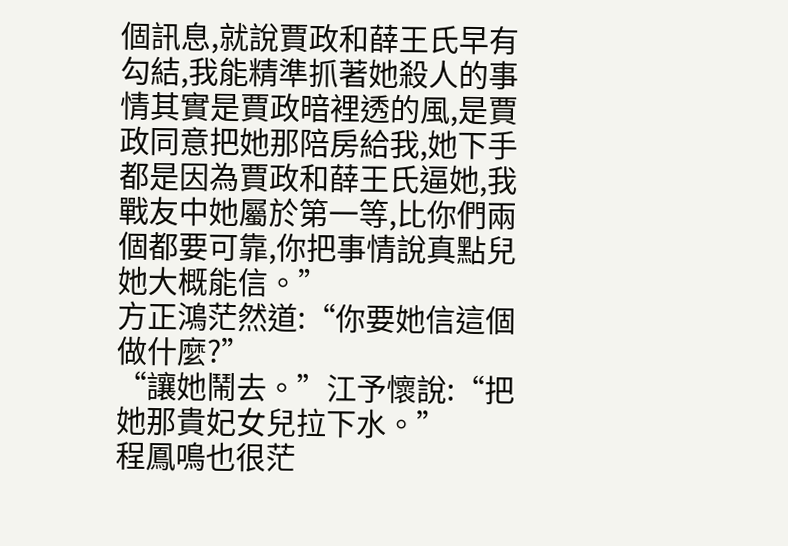個訊息,就說賈政和薛王氏早有勾結,我能精準抓著她殺人的事情其實是賈政暗裡透的風,是賈政同意把她那陪房給我,她下手都是因為賈政和薛王氏逼她,我戰友中她屬於第一等,比你們兩個都要可靠,你把事情說真點兒她大概能信。”
方正鴻茫然道:“你要她信這個做什麼?”
“讓她鬧去。”江予懷說:“把她那貴妃女兒拉下水。”
程鳳鳴也很茫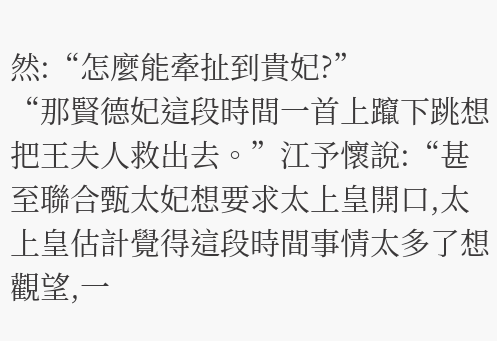然:“怎麼能牽扯到貴妃?”
“那賢德妃這段時間一首上躥下跳想把王夫人救出去。”江予懷說:“甚至聯合甄太妃想要求太上皇開口,太上皇估計覺得這段時間事情太多了想觀望,一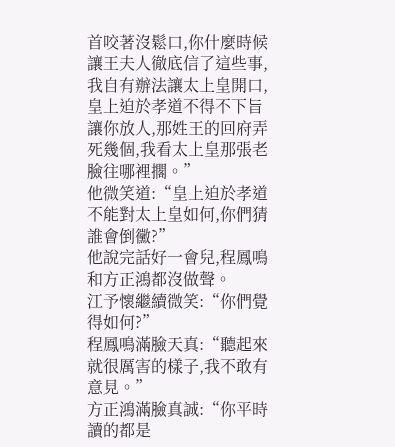首咬著沒鬆口,你什麼時候讓王夫人徹底信了這些事,我自有辦法讓太上皇開口,皇上迫於孝道不得不下旨讓你放人,那姓王的回府弄死幾個,我看太上皇那張老臉往哪裡擱。”
他微笑道:“皇上迫於孝道不能對太上皇如何,你們猜誰會倒黴?”
他說完話好一會兒,程鳳鳴和方正鴻都沒做聲。
江予懷繼續微笑:“你們覺得如何?”
程鳳鳴滿臉天真:“聽起來就很厲害的樣子,我不敢有意見。”
方正鴻滿臉真誠:“你平時讀的都是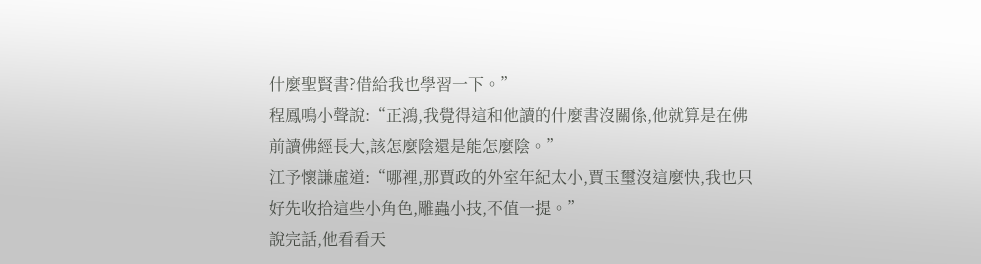什麼聖賢書?借給我也學習一下。”
程鳳鳴小聲說:“正鴻,我覺得這和他讀的什麼書沒關係,他就算是在佛前讀佛經長大,該怎麼陰還是能怎麼陰。”
江予懷謙虛道:“哪裡,那賈政的外室年紀太小,賈玉璽沒這麼快,我也只好先收拾這些小角色,雕蟲小技,不值一提。”
說完話,他看看天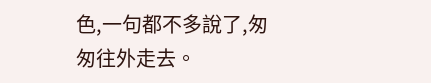色,一句都不多說了,匆匆往外走去。